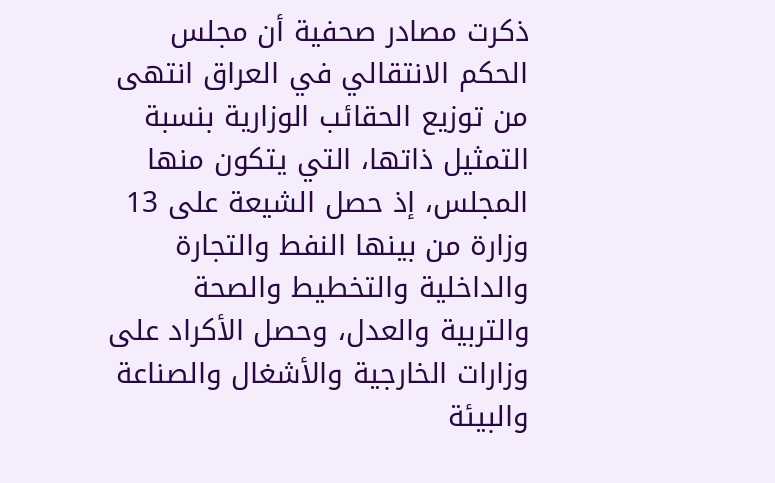ذكرت مصادر صحفية أن مجلس الحكم الانتقالي في العراق انتهى من توزيع الحقائب الوزارية بنسبة التمثيل ذاتها، التي يتكون منها المجلس، إذ حصل الشيعة على 13 وزارة من بينها النفط والتجارة والداخلية والتخطيط والصحة والتربية والعدل، وحصل الأكراد على وزارات الخارجية والأشغال والصناعة والبيئة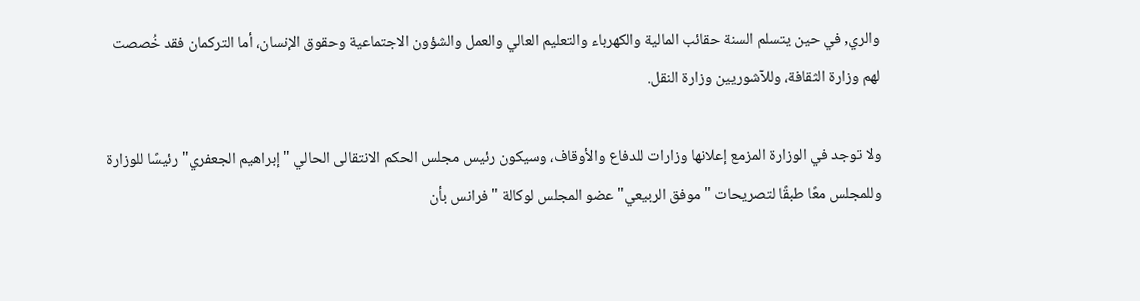والري, في حين يتسلم السنة حقائب المالية والكهرباء والتعليم العالي والعمل والشؤون الاجتماعية وحقوق الإنسان، أما التركمان فقد خُصصت لهم وزارة الثقافة، وللآشوريين وزارة النقل.

ولا توجد في الوزارة المزمع إعلانها وزارات للدفاع والأوقاف، وسيكون رئيس مجلس الحكم الانتقالى الحالي "إبراهيم الجعفري" رئيسًا للوزارة وللمجلس معًا طبقًا لتصريحات "موفق الربيعي" عضو المجلس لوكالة "فرانس بأن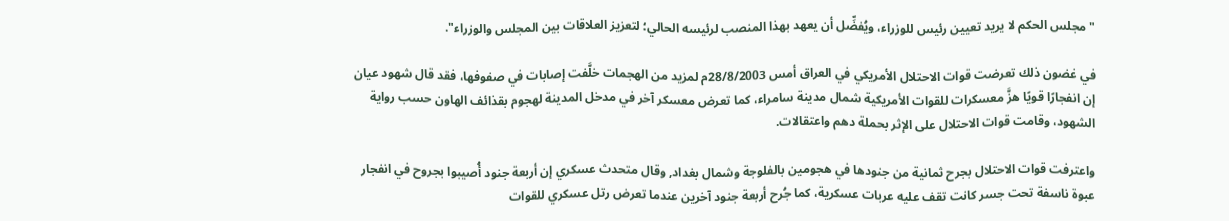"مجلس الحكم لا يريد تعيين رئيس للوزراء، ويُفضِّل أن يعهد بهذا المنصب لرئيسه الحالي؛ لتعزيز العلاقات بين المجلس والوزراء".

في غضون ذلك تعرضت قوات الاحتلال الأمريكي في العراق أمس 28/8/2003م لمزيد من الهجمات خلَّفت إصابات في صفوفها، فقد قال شهود عيان إن انفجارًا قويًا هزَّ معسكرات للقوات الأمريكية شمال مدينة سامراء، كما تعرض معسكر آخر في مدخل المدينة لهجوم بقذائف الهاون حسب رواية الشهود، وقامت قوات الاحتلال على الإثر بحملة دهم واعتقالات.

واعترفت قوات الاحتلال بجرح ثمانية من جنودها في هجومين بالفلوجة وشمال بغداد, وقال متحدث عسكري إن أربعة جنود أُصيبوا بجروح في انفجار عبوة ناسفة تحت جسر كانت تقف عليه عربات عسكرية، كما جُرح أربعة جنود آخرين عندما تعرض رتل عسكري للقوات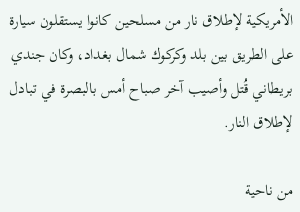الأمريكية لإطلاق نار من مسلحين كانوا يستقلون سيارة على الطريق بين بلد وكركوك شمال بغداد، وكان جندي بريطاني قُتل وأصيب آخر صباح أمس بالبصرة في تبادل لإطلاق النار.

من ناحية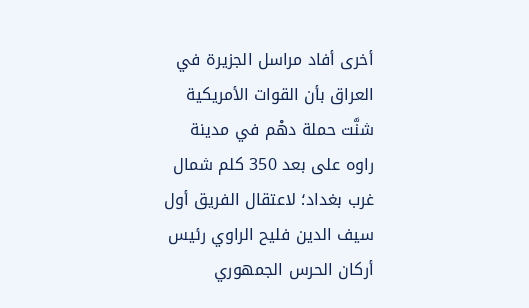أخرى أفاد مراسل الجزيرة في العراق بأن القوات الأمريكية شنَّت حملة دهْم في مدينة راوه على بعد 350 كلم شمال غرب بغداد؛ لاعتقال الفريق أول سيف الدين فليح الراوي رئيس أركان الحرس الجمهوري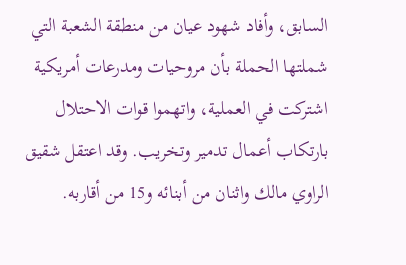السابق، وأفاد شهود عيان من منطقة الشعبة التي شملتها الحملة بأن مروحيات ومدرعات أمريكية اشتركت في العملية، واتهموا قوات الاحتلال بارتكاب أعمال تدمير وتخريب. وقد اعتقل شقيق الراوي مالك واثنان من أبنائه و15 من أقاربه.